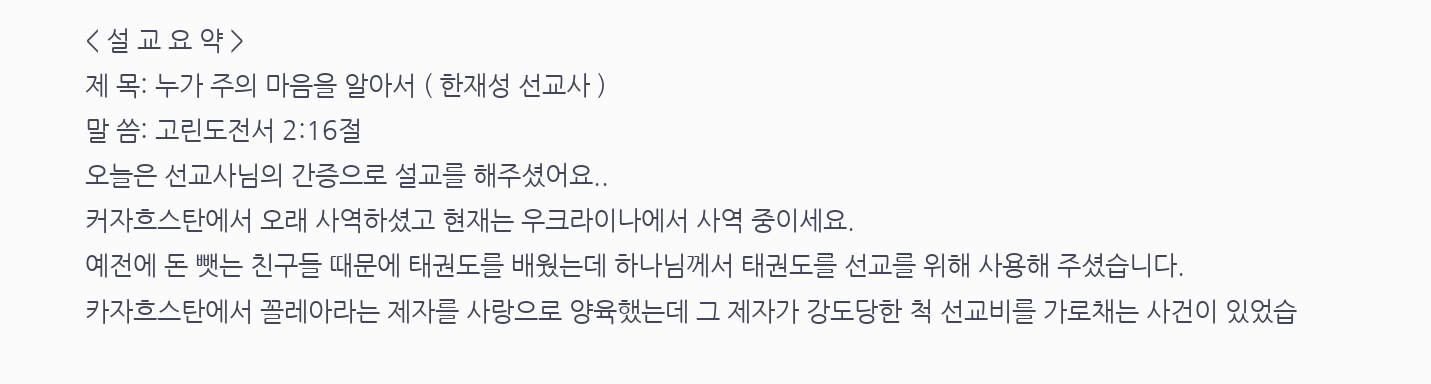< 설 교 요 약 >
제 목: 누가 주의 마음을 알아서 ( 한재성 선교사 )
말 씀: 고린도전서 2:16절
오늘은 선교사님의 간증으로 설교를 해주셨어요..
커자흐스탄에서 오래 사역하셨고 현재는 우크라이나에서 사역 중이세요.
예전에 돈 뺏는 친구들 때문에 태권도를 배웠는데 하나님께서 태권도를 선교를 위해 사용해 주셨습니다.
카자흐스탄에서 꼴레아라는 제자를 사랑으로 양육했는데 그 제자가 강도당한 척 선교비를 가로채는 사건이 있었습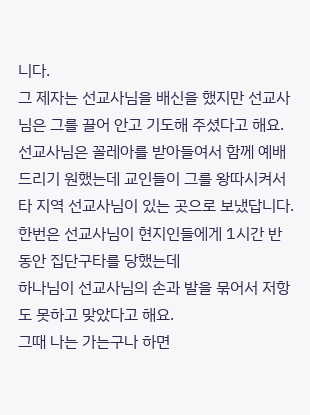니다.
그 제자는 선교사님을 배신을 했지만 선교사님은 그를 끌어 안고 기도해 주셨다고 해요.
선교사님은 꼴레아를 받아들여서 함께 예배드리기 원했는데 교인들이 그를 왕따시켜서
타 지역 선교사님이 있는 곳으로 보냈답니다.
한번은 선교사님이 현지인들에게 1시간 반 동안 집단구타를 당했는데
하나님이 선교사님의 손과 발을 묶어서 저항도 못하고 맞았다고 해요.
그때 나는 가는구나 하면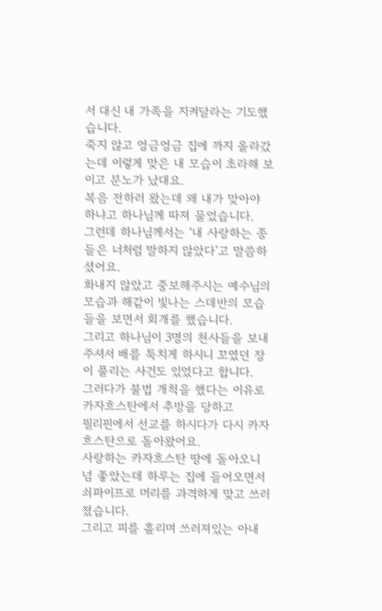서 대신 내 가족을 지켜달라는 기도했습니다.
죽지 않고 엉금엉금 집에 까지 올라갔는데 이렇게 맞은 내 모습이 초라해 보이고 분노가 났대요.
복음 전하러 왔는데 왜 내가 맞아야 하냐고 하나님께 따져 물었습니다.
그런데 하나님께서는 ‘내 사랑하는 종들은 너처럼 말하지 않았다’고 말씀하셨어요.
화내지 않았고 중보해주시는 예수님의 모습과 해같이 빛나는 스데반의 모습들을 보면서 회개를 했습니다.
그리고 하나님이 3명의 천사들을 보내 주셔서 배를 툭치게 하시니 꼬였던 장이 풀리는 사건도 있었다고 합니다.
그러다가 불법 개척을 했다는 이유로 카자흐스탄에서 추방을 당하고
필리핀에서 선교를 하시다가 다시 카자흐스탄으로 돌아왔어요.
사랑하는 카자흐스탄 땅에 돌아오니 넘 좋았는데 하루는 집에 들어오면서
쇠파이프로 머리를 과격하게 맞고 쓰러졌습니다.
그리고 피를 흘리며 쓰러져있는 아내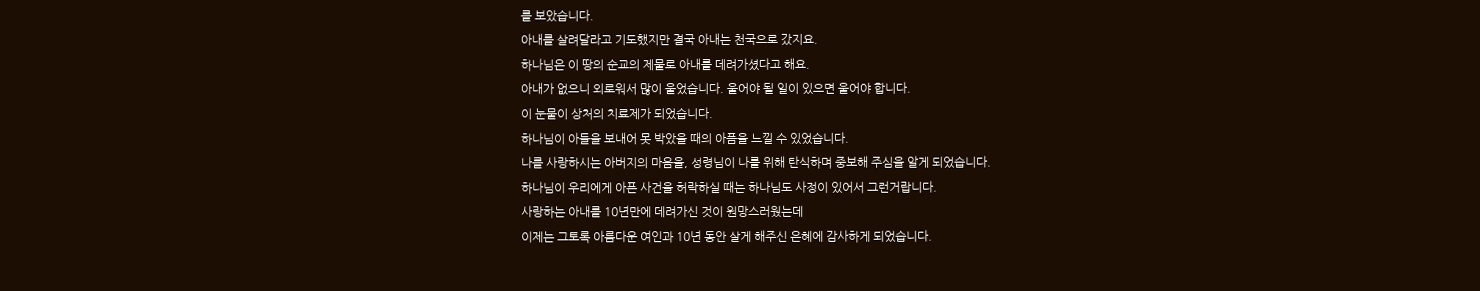를 보았습니다.
아내를 살려달라고 기도했지만 결국 아내는 천국으로 갔지요.
하나님은 이 땅의 순교의 제물로 아내를 데려가셨다고 해요.
아내가 없으니 외로워서 많이 울었습니다. 울어야 될 일이 있으면 울어야 합니다.
이 눈물이 상처의 치료제가 되었습니다.
하나님이 아들을 보내어 못 박았을 때의 아픔을 느낄 수 있었습니다.
나를 사랑하시는 아버지의 마음을, 성령님이 나를 위해 탄식하며 중보해 주심을 알게 되었습니다.
하나님이 우리에게 아픈 사건을 허락하실 때는 하나님도 사정이 있어서 그런거랍니다.
사랑하는 아내를 10년만에 데려가신 것이 원망스러웠는데
이제는 그토록 아름다운 여인과 10년 동안 살게 해주신 은혜에 감사하게 되었습니다.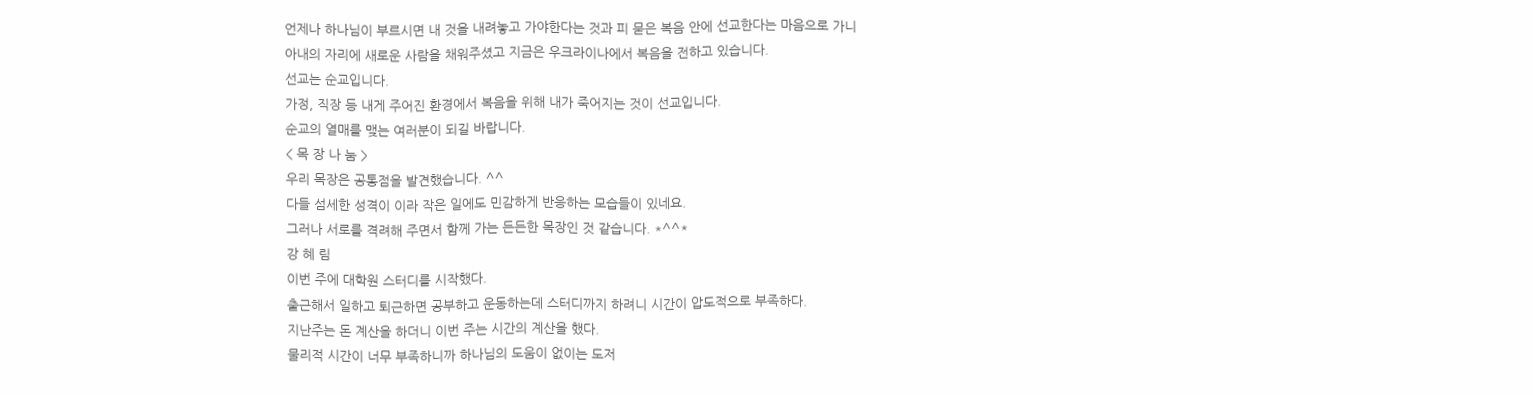언제나 하나님이 부르시면 내 것을 내려놓고 가야한다는 것과 피 묻은 복음 안에 선교한다는 마음으로 가니
아내의 자리에 새로운 사람을 채워주셨고 지금은 우크라이나에서 복음을 전하고 있습니다.
선교는 순교입니다.
가정, 직장 등 내게 주어진 환경에서 복음을 위해 내가 죽어지는 것이 선교입니다.
순교의 열매를 맺는 여러분이 되길 바랍니다.
< 목 장 나 눔 >
우리 목장은 공통점을 발견했습니다. ^^
다들 섬세한 성격이 이라 작은 일에도 민감하게 반응하는 모습들이 있네요.
그러나 서로를 격려해 주면서 함께 가는 든든한 목장인 것 같습니다. *^^*
강 혜 림
이번 주에 대학원 스터디를 시작했다.
출근해서 일하고 퇴근하면 공부하고 운동하는데 스터디까지 하려니 시간이 압도적으로 부족하다.
지난주는 돈 계산을 하더니 이번 주는 시간의 계산을 했다.
물리적 시간이 너무 부족하니까 하나님의 도움이 없이는 도저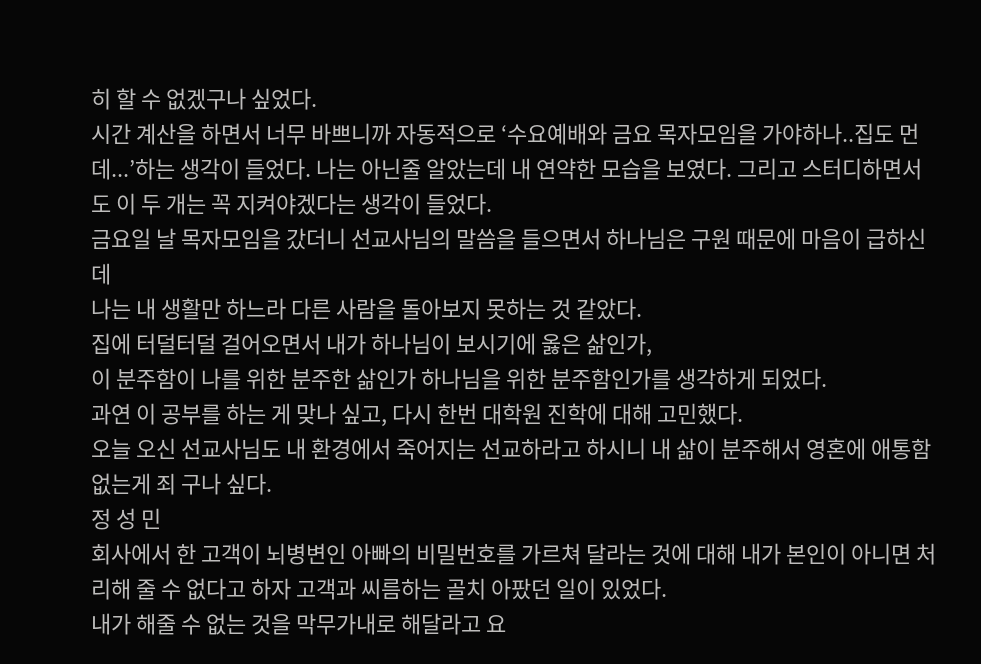히 할 수 없겠구나 싶었다.
시간 계산을 하면서 너무 바쁘니까 자동적으로 ‘수요예배와 금요 목자모임을 가야하나..집도 먼데...’하는 생각이 들었다. 나는 아닌줄 알았는데 내 연약한 모습을 보였다. 그리고 스터디하면서도 이 두 개는 꼭 지켜야겠다는 생각이 들었다.
금요일 날 목자모임을 갔더니 선교사님의 말씀을 들으면서 하나님은 구원 때문에 마음이 급하신데
나는 내 생활만 하느라 다른 사람을 돌아보지 못하는 것 같았다.
집에 터덜터덜 걸어오면서 내가 하나님이 보시기에 옳은 삶인가,
이 분주함이 나를 위한 분주한 삶인가 하나님을 위한 분주함인가를 생각하게 되었다.
과연 이 공부를 하는 게 맞나 싶고, 다시 한번 대학원 진학에 대해 고민했다.
오늘 오신 선교사님도 내 환경에서 죽어지는 선교하라고 하시니 내 삶이 분주해서 영혼에 애통함없는게 죄 구나 싶다.
정 성 민
회사에서 한 고객이 뇌병변인 아빠의 비밀번호를 가르쳐 달라는 것에 대해 내가 본인이 아니면 처리해 줄 수 없다고 하자 고객과 씨름하는 골치 아팠던 일이 있었다.
내가 해줄 수 없는 것을 막무가내로 해달라고 요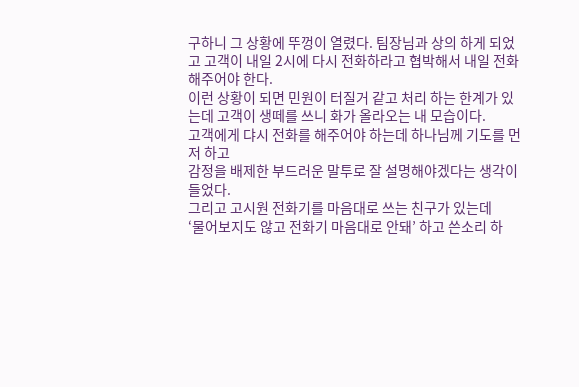구하니 그 상황에 뚜껑이 열렸다. 팀장님과 상의 하게 되었고 고객이 내일 2시에 다시 전화하라고 협박해서 내일 전화해주어야 한다.
이런 상황이 되면 민원이 터질거 같고 처리 하는 한계가 있는데 고객이 생떼를 쓰니 화가 올라오는 내 모습이다.
고객에게 댜시 전화를 해주어야 하는데 하나님께 기도를 먼저 하고
감정을 배제한 부드러운 말투로 잘 설명해야겠다는 생각이 들었다.
그리고 고시원 전화기를 마음대로 쓰는 친구가 있는데
‘물어보지도 않고 전화기 마음대로 안돼’ 하고 쓴소리 하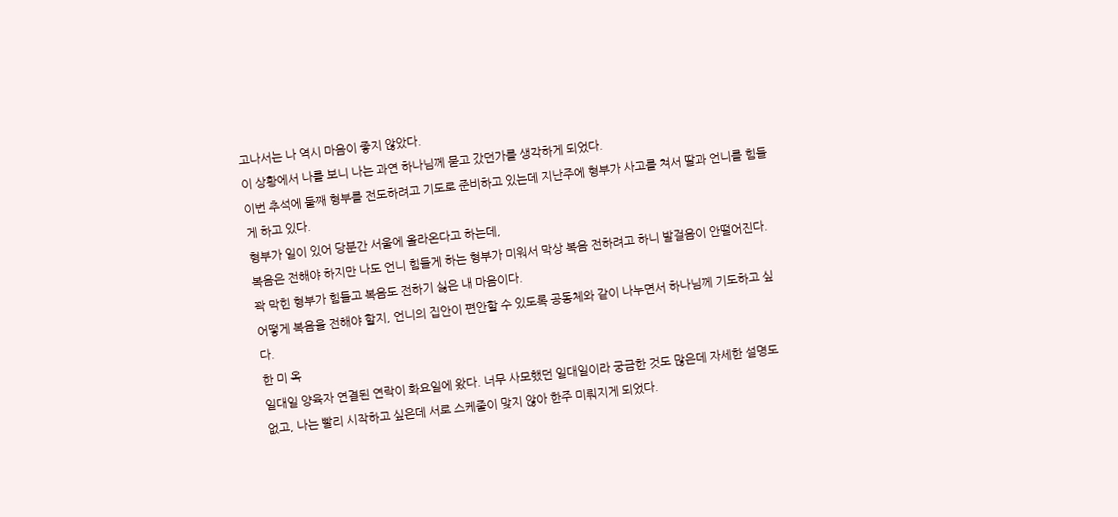고나서는 나 역시 마음이 좋지 않았다.
이 상황에서 나를 보니 나는 과연 하나님께 묻고 갔던가를 생각하게 되었다.
이번 추석에 둘째 형부를 전도하려고 기도로 준비하고 있는데 지난주에 형부가 사고를 쳐서 딸과 언니를 힘들게 하고 있다.
형부가 일이 있어 당분간 서울에 올라온다고 하는데,
복음은 전해야 하지만 나도 언니 힘들게 하는 형부가 미워서 막상 복음 전하려고 하니 발걸음이 안떨어진다.
꽉 막힌 형부가 힘들고 복음도 전하기 싫은 내 마음이다.
어떻게 복음을 전해야 할지, 언니의 집안이 편안할 수 있도록 공동체와 같이 나누면서 하나님께 기도하고 싶다.
한 미 옥
일대일 양육자 연결된 연락이 화요일에 왔다. 너무 사모했던 일대일이라 궁금한 것도 많은데 자세한 설명도 없고, 나는 빨리 시작하고 싶은데 서로 스케줄이 맞지 않아 한주 미뤄지게 되었다.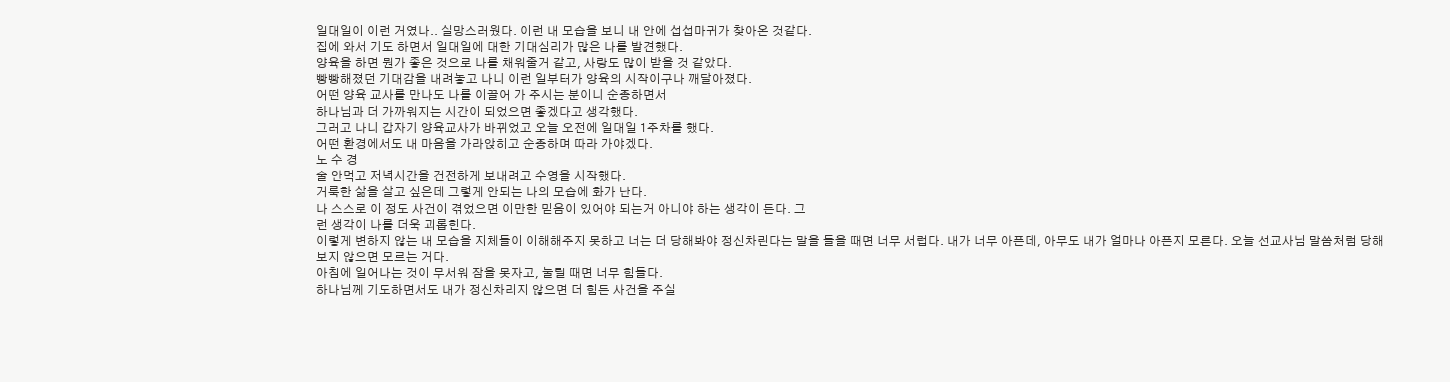일대일이 이런 거였나.. 실망스러웠다. 이런 내 모습을 보니 내 안에 섭섭마귀가 찾아온 것같다.
집에 와서 기도 하면서 일대일에 대한 기대심리가 많은 나를 발견했다.
양육을 하면 뭔가 좋은 것으로 나를 채워줄거 같고, 사랑도 많이 받을 것 같았다.
빵빵해졌던 기대감을 내려놓고 나니 이런 일부터가 양육의 시작이구나 깨달아졌다.
어떤 양육 교사를 만나도 나를 이끌어 가 주시는 분이니 순종하면서
하나님과 더 가까워지는 시간이 되었으면 좋겠다고 생각했다.
그러고 나니 갑자기 양육교사가 바뀌었고 오늘 오전에 일대일 1주차를 했다.
어떤 환경에서도 내 마음을 가라앉히고 순종하며 따라 가야겠다.
노 수 경
술 안먹고 저녁시간을 건전하게 보내려고 수영을 시작했다.
거룩한 삶을 살고 싶은데 그렇게 안되는 나의 모습에 화가 난다.
나 스스로 이 정도 사건이 겪었으면 이만한 믿음이 있어야 되는거 아니야 하는 생각이 든다. 그
런 생각이 나를 더욱 괴롭힌다.
이렇게 변하지 않는 내 모습을 지체들이 이해해주지 못하고 너는 더 당해봐야 정신차린다는 말을 들을 때면 너무 서럽다. 내가 너무 아픈데, 아무도 내가 얼마나 아픈지 모른다. 오늘 선교사님 말씀처럼 당해보지 않으면 모르는 거다.
아침에 일어나는 것이 무서워 잠을 못자고, 눌릴 때면 너무 힘들다.
하나님께 기도하면서도 내가 정신차리지 않으면 더 힘든 사건을 주실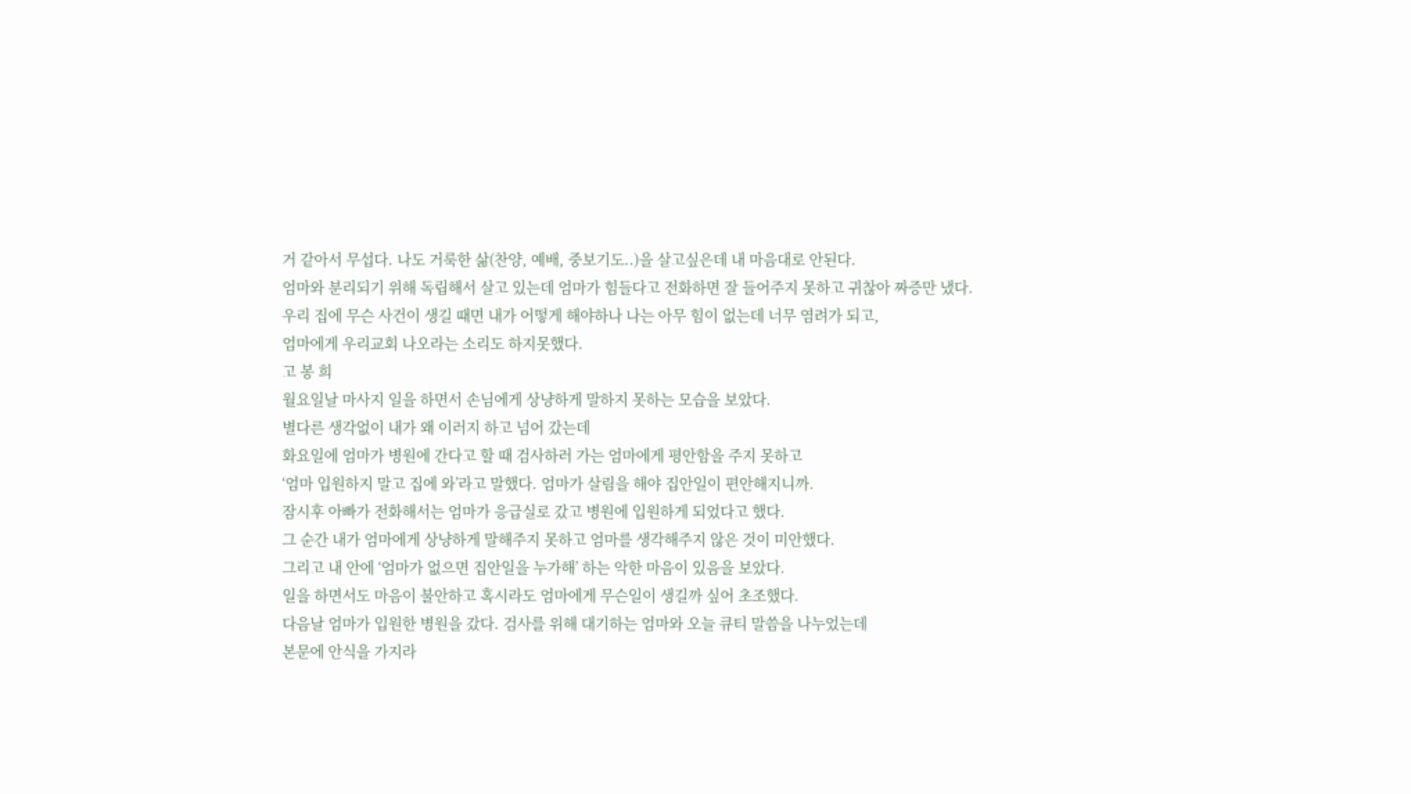거 같아서 무섭다. 나도 거룩한 삶(찬양, 예배, 중보기도..)을 살고싶은데 내 마음대로 안된다.
엄마와 분리되기 위해 독립해서 살고 있는데 엄마가 힘들다고 전화하면 잘 들어주지 못하고 귀찮아 짜증만 냈다.
우리 집에 무슨 사건이 생길 때면 내가 어떻게 해야하나 나는 아무 힘이 없는데 너무 염려가 되고,
엄마에게 우리교회 나오라는 소리도 하지못했다.
고 봉 희
월요일날 마사지 일을 하면서 손님에게 상냥하게 말하지 못하는 모습을 보았다.
별다른 생각없이 내가 왜 이러지 하고 넘어 갔는데
화요일에 엄마가 병원에 간다고 할 때 검사하러 가는 엄마에게 평안함을 주지 못하고
‘엄마 입원하지 말고 집에 와’라고 말했다. 엄마가 살림을 해야 집안일이 편안해지니까.
잠시후 아빠가 전화해서는 엄마가 응급실로 갔고 병원에 입원하게 되었다고 했다.
그 순간 내가 엄마에게 상냥하게 말해주지 못하고 엄마를 생각해주지 않은 것이 미안했다.
그리고 내 안에 ‘엄마가 없으면 집안일을 누가해’ 하는 악한 마음이 있음을 보았다.
일을 하면서도 마음이 불안하고 혹시라도 엄마에게 무슨일이 생길까 싶어 초조했다.
다음날 엄마가 입원한 병원을 갔다. 검사를 위해 대기하는 엄마와 오늘 큐티 말씀을 나누었는데
본문에 안식을 가지라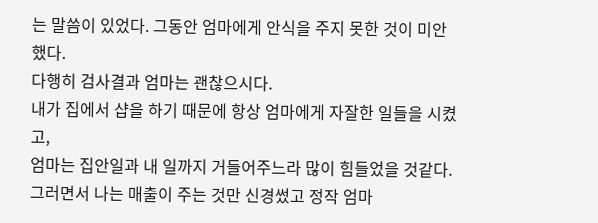는 말씀이 있었다. 그동안 엄마에게 안식을 주지 못한 것이 미안했다.
다행히 검사결과 엄마는 괜찮으시다.
내가 집에서 샵을 하기 때문에 항상 엄마에게 자잘한 일들을 시켰고,
엄마는 집안일과 내 일까지 거들어주느라 많이 힘들었을 것같다.
그러면서 나는 매출이 주는 것만 신경썼고 정작 엄마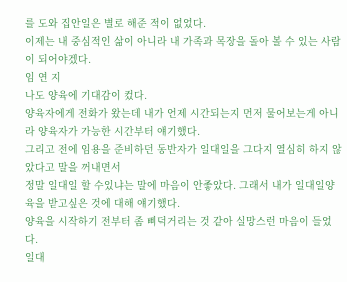를 도와 집안일은 별로 해준 적이 없었다.
이제는 내 중심적인 삶이 아니라 내 가족과 목장을 돌아 볼 수 있는 사람이 되어야겠다.
임 연 지
나도 양육에 기대감이 컸다.
양육자에게 전화가 왔는데 내가 언제 시간되는지 먼저 물어보는게 아니라 양육자가 가능한 시간부터 얘기했다.
그리고 전에 임용을 준비하던 동반자가 일대일을 그다지 열심히 하지 않았다고 말을 꺼내면서
정말 일대일 할 수있냐는 말에 마음이 안좋았다. 그래서 내가 일대일양육을 받고싶은 것에 대해 얘기했다.
양육을 시작하기 전부터 좀 삐덕거리는 것 같아 실망스런 마음이 들었다.
일대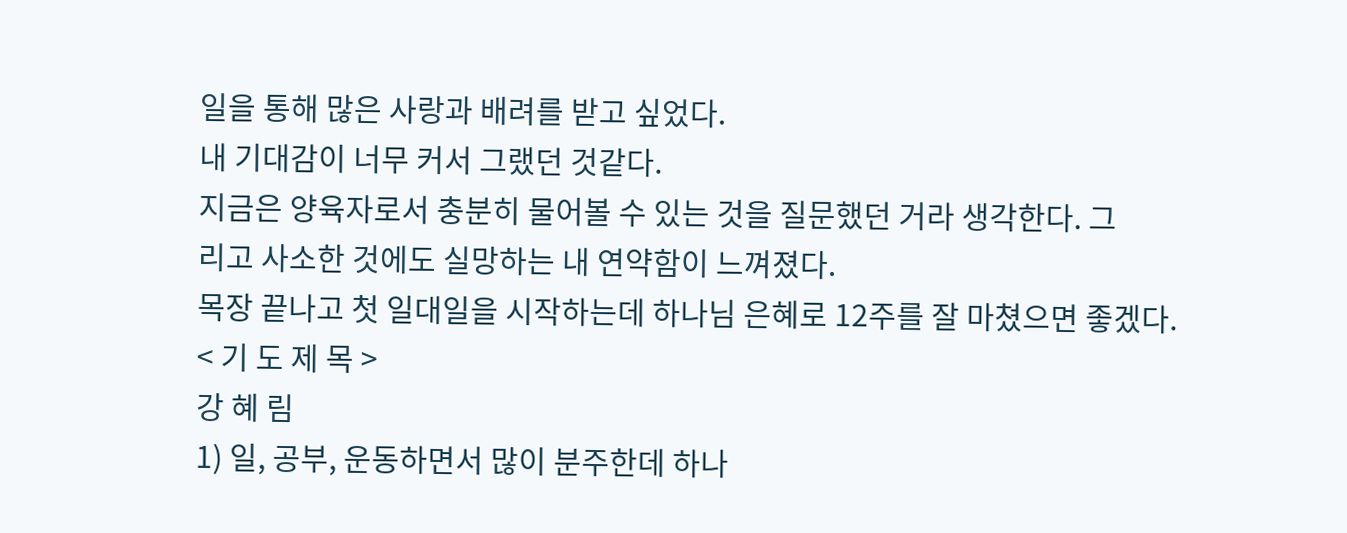일을 통해 많은 사랑과 배려를 받고 싶었다.
내 기대감이 너무 커서 그랬던 것같다.
지금은 양육자로서 충분히 물어볼 수 있는 것을 질문했던 거라 생각한다. 그
리고 사소한 것에도 실망하는 내 연약함이 느껴졌다.
목장 끝나고 첫 일대일을 시작하는데 하나님 은혜로 12주를 잘 마쳤으면 좋겠다.
< 기 도 제 목 >
강 혜 림
1) 일, 공부, 운동하면서 많이 분주한데 하나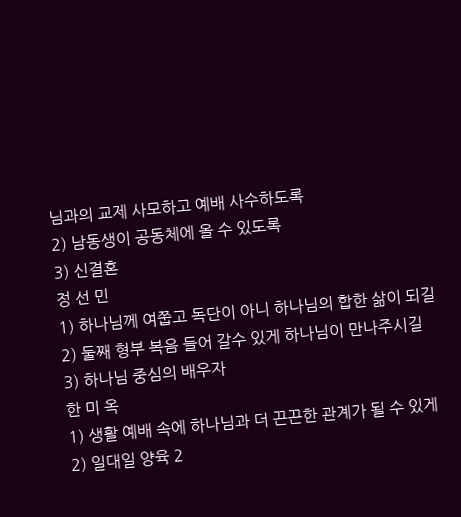님과의 교제 사모하고 예배 사수하도록
2) 남동생이 공동체에 올 수 있도록
3) 신결혼
정 선 민
1) 하나님께 여쭙고 독단이 아니 하나님의 합한 삶이 되길
2) 둘째 형부 복음 들어 갈수 있게 하나님이 만나주시길
3) 하나님 중심의 배우자
한 미 옥
1) 생활 예배 속에 하나님과 더 끈끈한 관계가 될 수 있게
2) 일대일 양육 2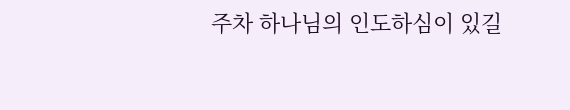주차 하나님의 인도하심이 있길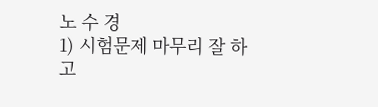노 수 경
1) 시험문제 마무리 잘 하고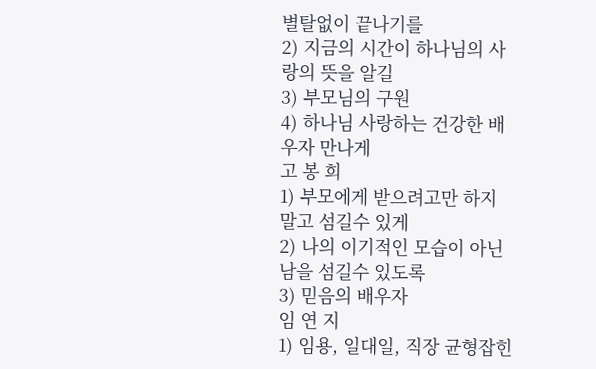별탈없이 끝나기를
2) 지금의 시간이 하나님의 사랑의 뜻을 알길
3) 부모님의 구원
4) 하나님 사랑하는 건강한 배우자 만나게
고 봉 희
1) 부모에게 받으려고만 하지 말고 섬길수 있게
2) 나의 이기적인 모습이 아닌 남을 섬길수 있도록
3) 믿음의 배우자
임 연 지
1) 임용, 일대일, 직장 균형잡힌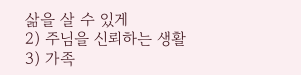삶을 살 수 있게
2) 주님을 신뢰하는 생활
3) 가족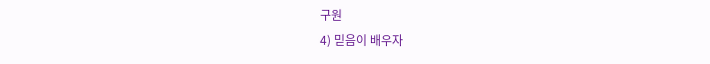구원
4) 믿음이 배우자